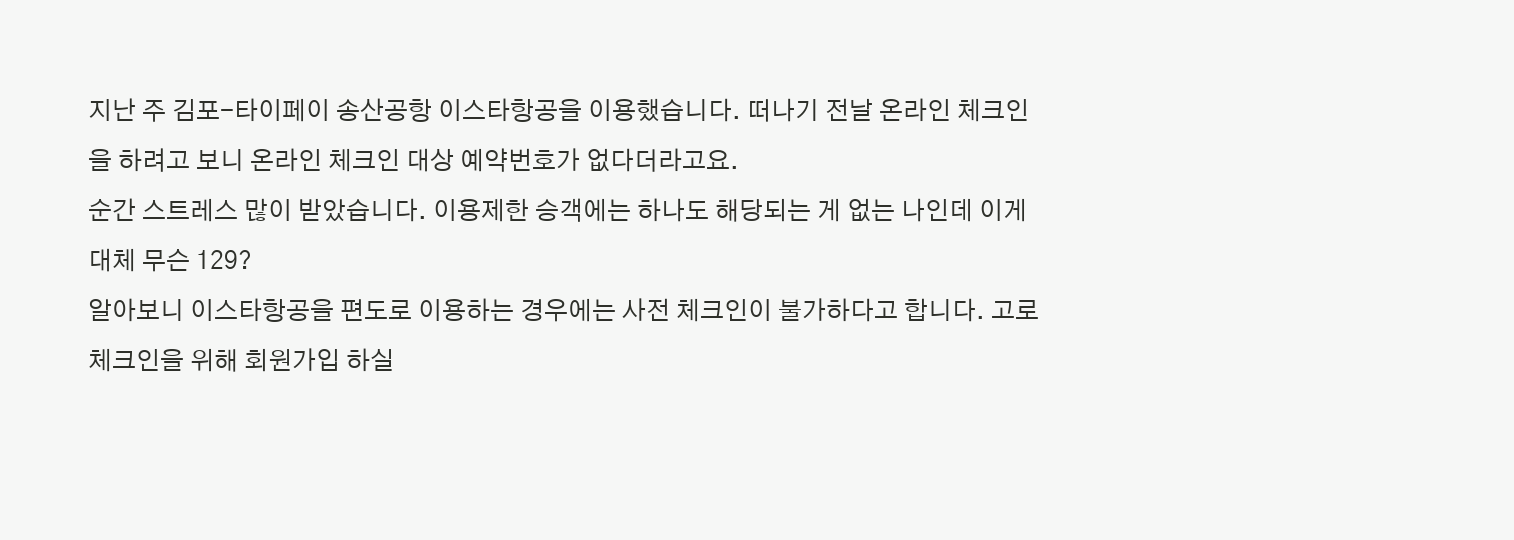지난 주 김포-타이페이 송산공항 이스타항공을 이용했습니다. 떠나기 전날 온라인 체크인을 하려고 보니 온라인 체크인 대상 예약번호가 없다더라고요.
순간 스트레스 많이 받았습니다. 이용제한 승객에는 하나도 해당되는 게 없는 나인데 이게 대체 무슨 129?
알아보니 이스타항공을 편도로 이용하는 경우에는 사전 체크인이 불가하다고 합니다. 고로 체크인을 위해 회원가입 하실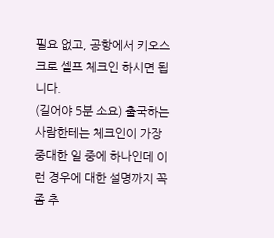필요 없고, 공항에서 키오스크로 셀프 체크인 하시면 됩니다.
(길어야 5분 소요) 출국하는 사람한테는 체크인이 가장 중대한 일 중에 하나인데 이런 경우에 대한 설명까지 꼭 좀 추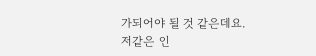가되어야 될 것 같은데요. 저같은 인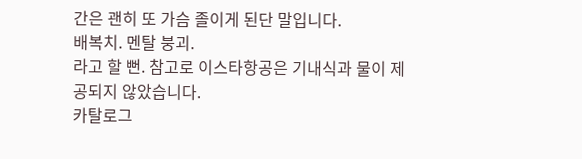간은 괜히 또 가슴 졸이게 된단 말입니다.
배복치. 멘탈 붕괴.
라고 할 뻔. 참고로 이스타항공은 기내식과 물이 제공되지 않았습니다.
카탈로그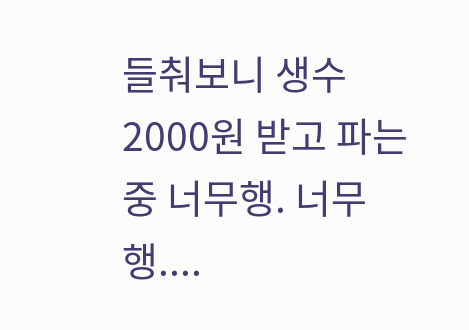들춰보니 생수 2000원 받고 파는 중 너무행. 너무행....